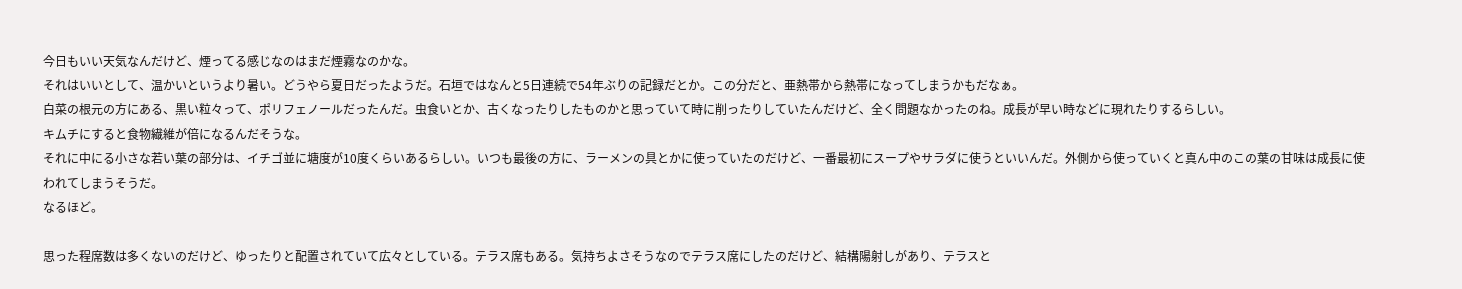今日もいい天気なんだけど、煙ってる感じなのはまだ煙霧なのかな。
それはいいとして、温かいというより暑い。どうやら夏日だったようだ。石垣ではなんと5日連続で54年ぶりの記録だとか。この分だと、亜熱帯から熱帯になってしまうかもだなぁ。
白菜の根元の方にある、黒い粒々って、ポリフェノールだったんだ。虫食いとか、古くなったりしたものかと思っていて時に削ったりしていたんだけど、全く問題なかったのね。成長が早い時などに現れたりするらしい。
キムチにすると食物繊維が倍になるんだそうな。
それに中にる小さな若い葉の部分は、イチゴ並に塘度が10度くらいあるらしい。いつも最後の方に、ラーメンの具とかに使っていたのだけど、一番最初にスープやサラダに使うといいんだ。外側から使っていくと真ん中のこの葉の甘味は成長に使われてしまうそうだ。
なるほど。

思った程席数は多くないのだけど、ゆったりと配置されていて広々としている。テラス席もある。気持ちよさそうなのでテラス席にしたのだけど、結構陽射しがあり、テラスと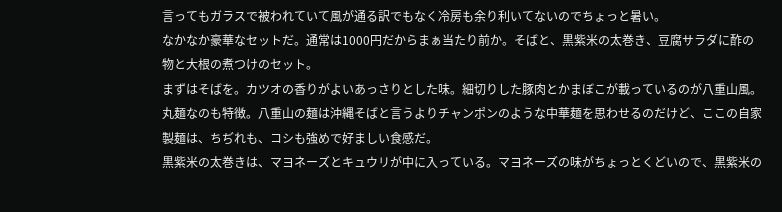言ってもガラスで被われていて風が通る訳でもなく冷房も余り利いてないのでちょっと暑い。
なかなか豪華なセットだ。通常は1000円だからまぁ当たり前か。そばと、黒紫米の太巻き、豆腐サラダに酢の物と大根の煮つけのセット。
まずはそばを。カツオの香りがよいあっさりとした味。細切りした豚肉とかまぼこが載っているのが八重山風。丸麺なのも特徴。八重山の麺は沖縄そばと言うよりチャンポンのような中華麺を思わせるのだけど、ここの自家製麺は、ちぢれも、コシも強めで好ましい食感だ。
黒紫米の太巻きは、マヨネーズとキュウリが中に入っている。マヨネーズの味がちょっとくどいので、黒紫米の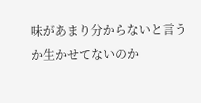味があまり分からないと言うか生かせてないのか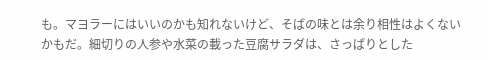も。マヨラーにはいいのかも知れないけど、そばの味とは余り相性はよくないかもだ。細切りの人参や水菜の載った豆腐サラダは、さっぱりとした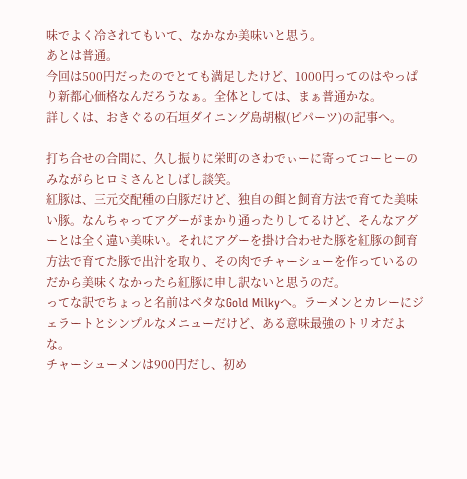味でよく冷されてもいて、なかなか美味いと思う。
あとは普通。
今回は500円だったのでとても満足したけど、1000円ってのはやっぱり新都心価格なんだろうなぁ。全体としては、まぁ普通かな。
詳しくは、おきぐるの石垣ダイニング島胡椒(ピパーツ)の記事へ。

打ち合せの合間に、久し振りに栄町のさわでぃーに寄ってコーヒーのみながらヒロミさんとしばし談笑。
紅豚は、三元交配種の白豚だけど、独自の餌と飼育方法で育てた美味い豚。なんちゃってアグーがまかり通ったりしてるけど、そんなアグーとは全く違い美味い。それにアグーを掛け合わせた豚を紅豚の飼育方法で育てた豚で出汁を取り、その肉でチャーシューを作っているのだから美味くなかったら紅豚に申し訳ないと思うのだ。
ってな訳でちょっと名前はベタなGold Milkyへ。ラーメンとカレーにジェラートとシンプルなメニューだけど、ある意味最強のトリオだよな。
チャーシューメンは900円だし、初め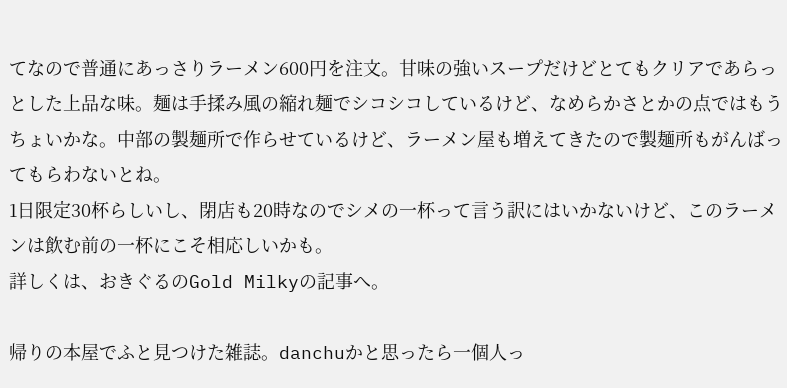てなので普通にあっさりラーメン600円を注文。甘味の強いスープだけどとてもクリアであらっとした上品な味。麺は手揉み風の縮れ麺でシコシコしているけど、なめらかさとかの点ではもうちょいかな。中部の製麺所で作らせているけど、ラーメン屋も増えてきたので製麺所もがんばってもらわないとね。
1日限定30杯らしいし、閉店も20時なのでシメの一杯って言う訳にはいかないけど、このラーメンは飲む前の一杯にこそ相応しいかも。
詳しくは、おきぐるのGold Milkyの記事へ。

帰りの本屋でふと見つけた雑誌。danchuかと思ったら一個人っ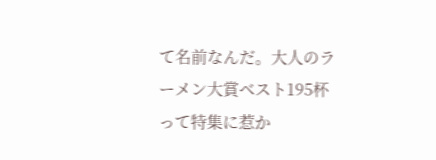て名前なんだ。大人のラーメン大賞ベスト195杯って特集に惹か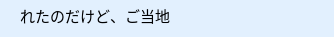れたのだけど、ご当地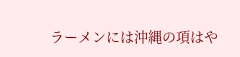ラーメンには沖縄の項はや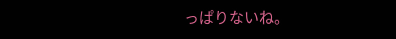っぱりないね。